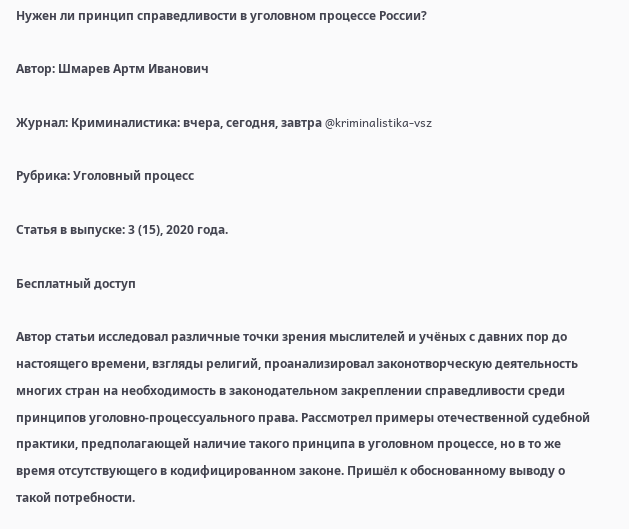Нужен ли принцип справедливости в уголовном процессе России?

Автор: Шмарев Артм Иванович

Журнал: Криминалистика: вчера, сегодня, завтра @kriminalistika-vsz

Рубрика: Уголовный процесс

Статья в выпуске: 3 (15), 2020 года.

Бесплатный доступ

Автор статьи исследовал различные точки зрения мыслителей и учёных с давних пор до настоящего времени, взгляды религий, проанализировал законотворческую деятельность многих стран на необходимость в законодательном закреплении справедливости среди принципов уголовно-процессуального права. Рассмотрел примеры отечественной судебной практики, предполагающей наличие такого принципа в уголовном процессе, но в то же время отсутствующего в кодифицированном законе. Пришёл к обоснованному выводу о такой потребности.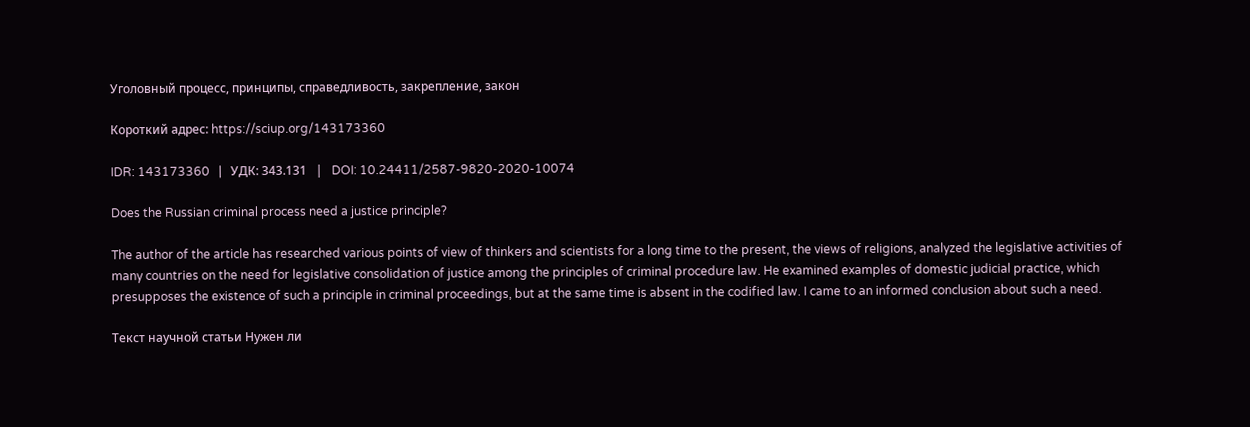Уголовный процесс, принципы, справедливость, закрепление, закон

Короткий адрес: https://sciup.org/143173360

IDR: 143173360   |   УДК: 343.131   |   DOI: 10.24411/2587-9820-2020-10074

Does the Russian criminal process need a justice principle?

The author of the article has researched various points of view of thinkers and scientists for a long time to the present, the views of religions, analyzed the legislative activities of many countries on the need for legislative consolidation of justice among the principles of criminal procedure law. He examined examples of domestic judicial practice, which presupposes the existence of such a principle in criminal proceedings, but at the same time is absent in the codified law. I came to an informed conclusion about such a need.

Текст научной статьи Нужен ли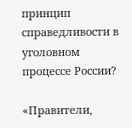принцип справедливости в уголовном процессе России?

«Правители,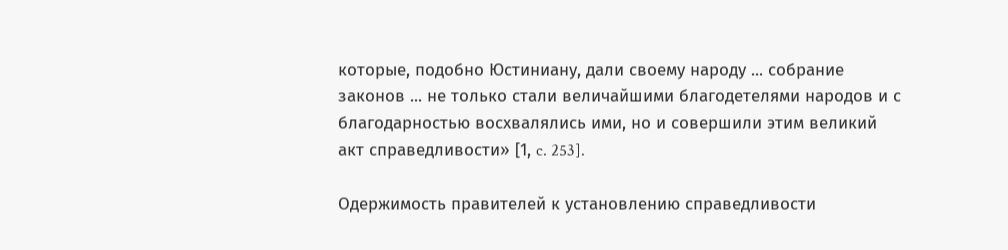которые, подобно Юстиниану, дали своему народу ... собрание законов ... не только стали величайшими благодетелями народов и с благодарностью восхвалялись ими, но и совершили этим великий акт справедливости» [1, c. 253].

Одержимость правителей к установлению справедливости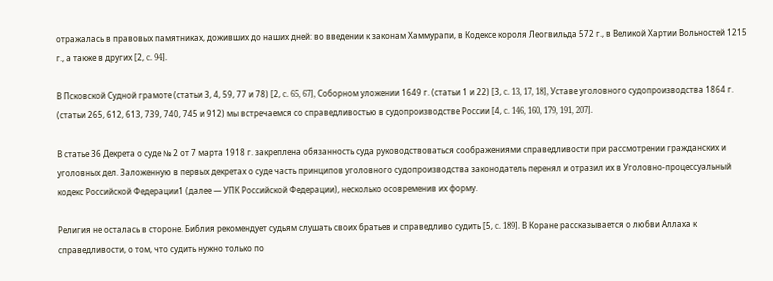отражалась в правовых памятниках, доживших до наших дней: во введении к законам Хаммурапи, в Кодексе короля Леогвильда 572 г., в Великой Хартии Вольностей 1215 г., а также в других [2, c. 94].

В Псковской Судной грамоте (статьи 3, 4, 59, 77 и 78) [2, c. 65, 67], Соборном уложении 1649 г. (статьи 1 и 22) [3, c. 13, 17, 18], Уставе уголовного судопроизводства 1864 г. (статьи 265, 612, 613, 739, 740, 745 и 912) мы встречаемся со справедливостью в судопроизводстве России [4, c. 146, 160, 179, 191, 207].

В статье 36 Декрета о суде № 2 от 7 марта 1918 г. закреплена обязанность суда руководствоваться соображениями справедливости при рассмотрении гражданских и уголовных дел. Заложенную в первых декретах о суде часть принципов уголовного судопроизводства законодатель перенял и отразил их в Уголовно-процессуальный кодекс Российской Федерации1 (далее — УПК Российской Федерации), несколько осовременив их форму.

Религия не осталась в стороне. Библия рекомендует судьям слушать своих братьев и справедливо судить [5, c. 189]. В Коране рассказывается о любви Аллаха к справедливости, о том, что судить нужно только по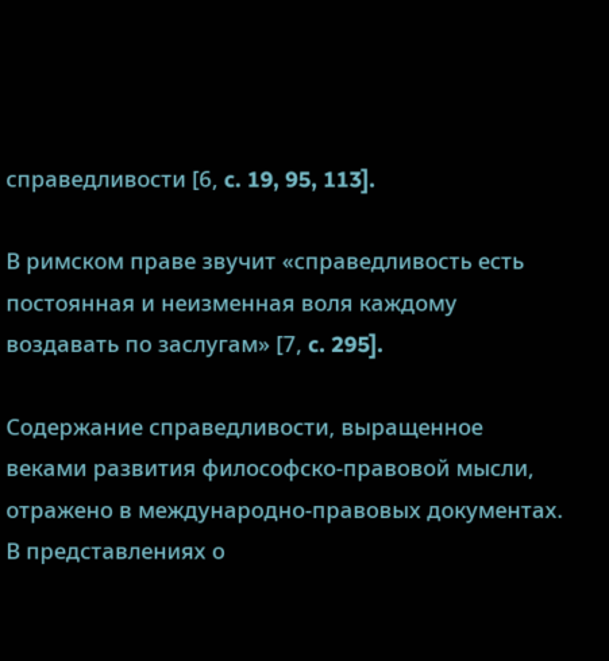справедливости [6, c. 19, 95, 113].

В римском праве звучит «справедливость есть постоянная и неизменная воля каждому воздавать по заслугам» [7, c. 295].

Содержание справедливости, выращенное веками развития философско-правовой мысли, отражено в международно-правовых документах. В представлениях о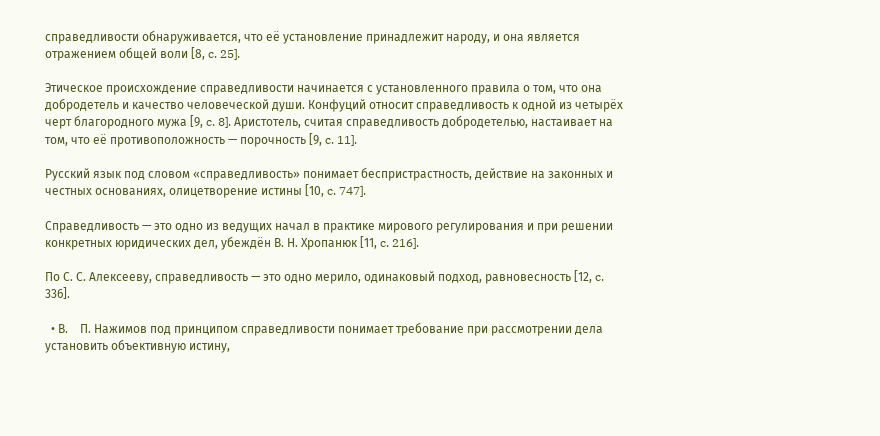справедливости обнаруживается, что её установление принадлежит народу, и она является отражением общей воли [8, c. 25].

Этическое происхождение справедливости начинается с установленного правила о том, что она добродетель и качество человеческой души. Конфуций относит справедливость к одной из четырёх черт благородного мужа [9, c. 8]. Аристотель, считая справедливость добродетелью, настаивает на том, что её противоположность — порочность [9, c. 11].

Русский язык под словом «справедливость» понимает беспристрастность, действие на законных и честных основаниях, олицетворение истины [10, c. 747].

Справедливость — это одно из ведущих начал в практике мирового регулирования и при решении конкретных юридических дел, убеждён В. Н. Хропанюк [11, c. 216].

По С. С. Алексееву, справедливость — это одно мерило, одинаковый подход, равновесность [12, c. 336].

  • В.    П. Нажимов под принципом справедливости понимает требование при рассмотрении дела установить объективную истину,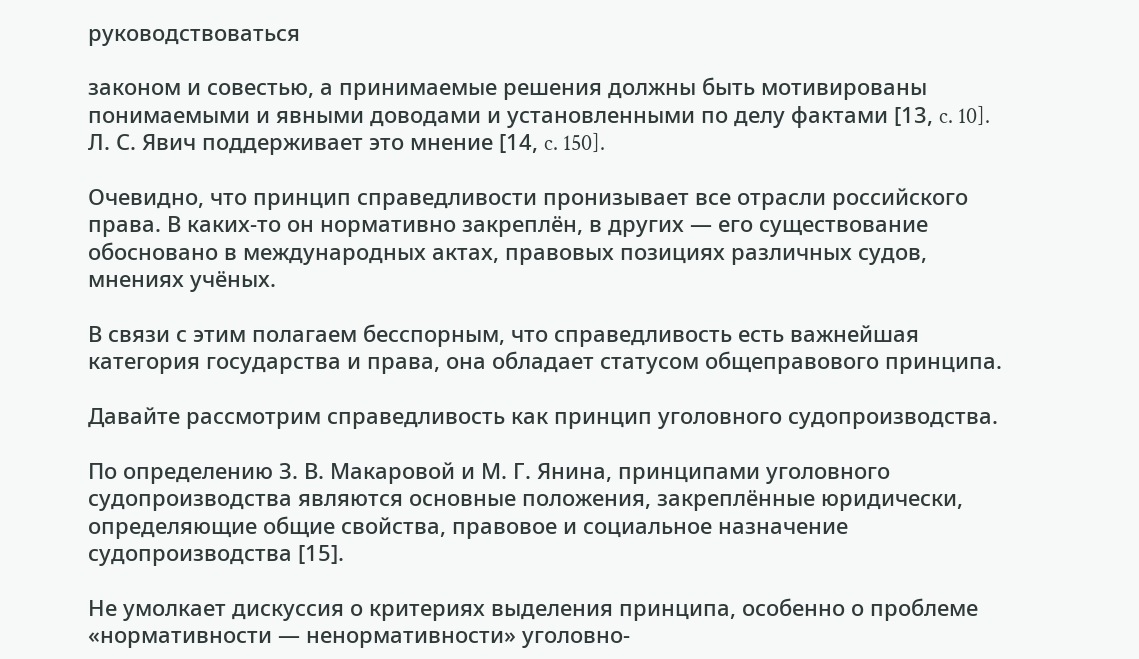руководствоваться

законом и совестью, а принимаемые решения должны быть мотивированы понимаемыми и явными доводами и установленными по делу фактами [13, c. 10]. Л. С. Явич поддерживает это мнение [14, c. 150].

Очевидно, что принцип справедливости пронизывает все отрасли российского права. В каких-то он нормативно закреплён, в других — его существование обосновано в международных актах, правовых позициях различных судов, мнениях учёных.

В связи с этим полагаем бесспорным, что справедливость есть важнейшая категория государства и права, она обладает статусом общеправового принципа.

Давайте рассмотрим справедливость как принцип уголовного судопроизводства.

По определению З. В. Макаровой и М. Г. Янина, принципами уголовного судопроизводства являются основные положения, закреплённые юридически, определяющие общие свойства, правовое и социальное назначение судопроизводства [15].

Не умолкает дискуссия о критериях выделения принципа, особенно о проблеме «нормативности — ненормативности» уголовно-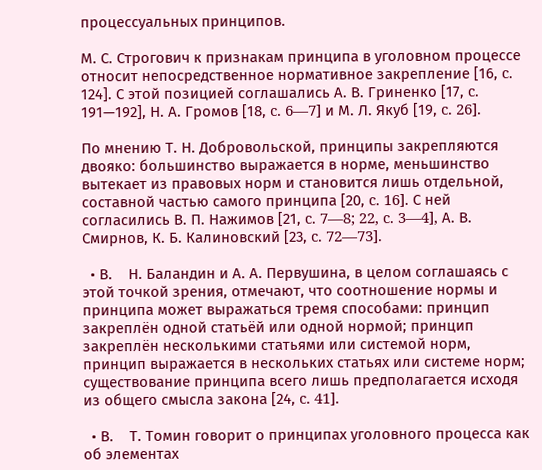процессуальных принципов.

М. С. Строгович к признакам принципа в уголовном процессе относит непосредственное нормативное закрепление [16, c. 124]. С этой позицией соглашались А. В. Гриненко [17, c. 191—192], Н. А. Громов [18, c. 6—7] и М. Л. Якуб [19, c. 26].

По мнению Т. Н. Добровольской, принципы закрепляются двояко: большинство выражается в норме, меньшинство вытекает из правовых норм и становится лишь отдельной, составной частью самого принципа [20, c. 16]. С ней согласились В. П. Нажимов [21, c. 7—8; 22, c. 3—4], А. В. Смирнов, К. Б. Калиновский [23, c. 72—73].

  • В.    Н. Баландин и А. А. Первушина, в целом соглашаясь с этой точкой зрения, отмечают, что соотношение нормы и принципа может выражаться тремя способами: принцип закреплён одной статьёй или одной нормой; принцип закреплён несколькими статьями или системой норм, принцип выражается в нескольких статьях или системе норм; существование принципа всего лишь предполагается исходя из общего смысла закона [24, c. 41].

  • В.    Т. Томин говорит о принципах уголовного процесса как об элементах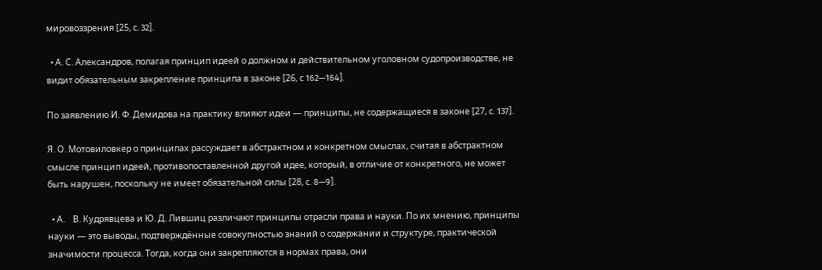мировоззрения [25, c. 32].

  • А. С. Александров, полагая принцип идеей о должном и действительном уголовном судопроизводстве, не видит обязательным закрепление принципа в законе [26, c 162—164].

По заявлению И. Ф. Демидова на практику влияют идеи — принципы, не содержащиеся в законе [27, c. 137].

Я. О. Мотовиловкер о принципах рассуждает в абстрактном и конкретном смыслах, считая в абстрактном смысле принцип идеей, противопоставленной другой идее, который, в отличие от конкретного, не может быть нарушен, поскольку не имеет обязательной силы [28, c. 8—9].

  • А.    В. Кудрявцева и Ю. Д. Лившиц различают принципы отрасли права и науки. По их мнению, принципы науки — это выводы, подтверждённые совокупностью знаний о содержании и структуре, практической значимости процесса. Тогда, когда они закрепляются в нормах права, они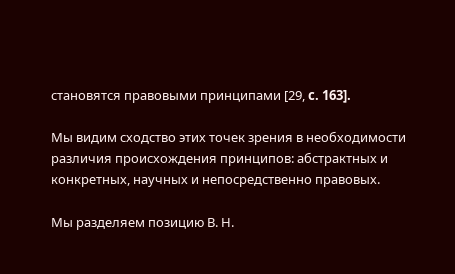становятся правовыми принципами [29, c. 163].

Мы видим сходство этих точек зрения в необходимости различия происхождения принципов: абстрактных и конкретных, научных и непосредственно правовых.

Мы разделяем позицию В. Н.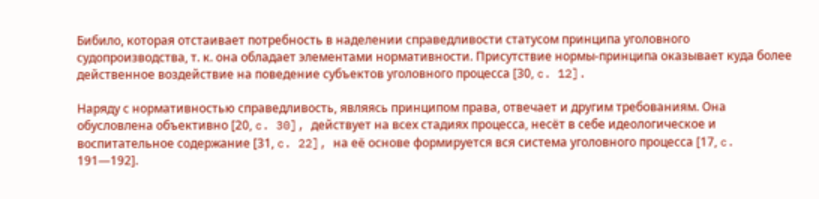Бибило, которая отстаивает потребность в наделении справедливости статусом принципа уголовного судопроизводства, т. к. она обладает элементами нормативности. Присутствие нормы-принципа оказывает куда более действенное воздействие на поведение субъектов уголовного процесса [30, c. 12].

Наряду с нормативностью справедливость, являясь принципом права, отвечает и другим требованиям. Она обусловлена объективно [20, c. 30], действует на всех стадиях процесса, несёт в себе идеологическое и воспитательное содержание [31, c. 22], на её основе формируется вся система уголовного процесса [17, c. 191—192].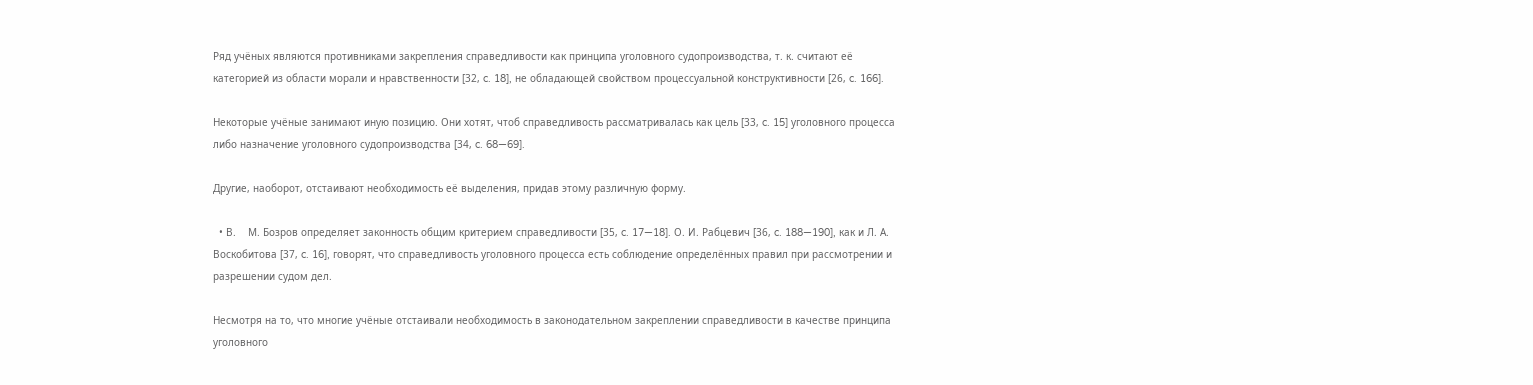Ряд учёных являются противниками закрепления справедливости как принципа уголовного судопроизводства, т. к. считают её категорией из области морали и нравственности [32, c. 18], не обладающей свойством процессуальной конструктивности [26, c. 166].

Некоторые учёные занимают иную позицию. Они хотят, чтоб справедливость рассматривалась как цель [33, c. 15] уголовного процесса либо назначение уголовного судопроизводства [34, c. 68—69].

Другие, наоборот, отстаивают необходимость её выделения, придав этому различную форму.

  • В.    М. Бозров определяет законность общим критерием справедливости [35, c. 17—18]. О. И. Рабцевич [36, c. 188—190], как и Л. А. Воскобитова [37, c. 16], говорят, что справедливость уголовного процесса есть соблюдение определённых правил при рассмотрении и разрешении судом дел.

Несмотря на то, что многие учёные отстаивали необходимость в законодательном закреплении справедливости в качестве принципа уголовного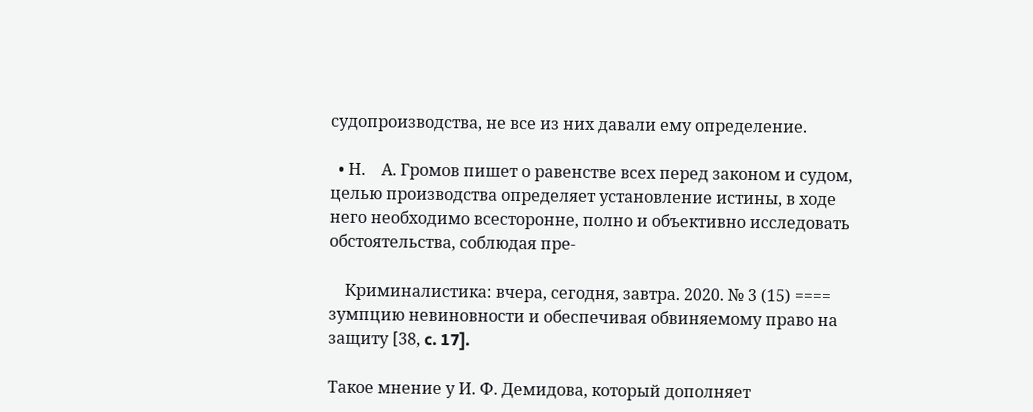судопроизводства, не все из них давали ему определение.

  • Н.    А. Громов пишет о равенстве всех перед законом и судом, целью производства определяет установление истины, в ходе него необходимо всесторонне, полно и объективно исследовать обстоятельства, соблюдая пре-

    Криминалистика: вчера, сегодня, завтра. 2020. № 3 (15) ==== зумпцию невиновности и обеспечивая обвиняемому право на защиту [38, c. 17].

Такое мнение у И. Ф. Демидова, который дополняет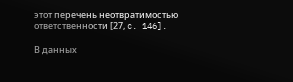этот перечень неотвратимостью ответственности [27, c. 146].

В данных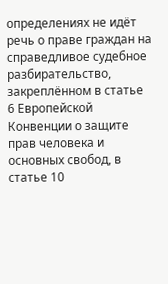определениях не идёт речь о праве граждан на справедливое судебное разбирательство, закреплённом в статье 6 Европейской Конвенции о защите прав человека и основных свобод, в статье 10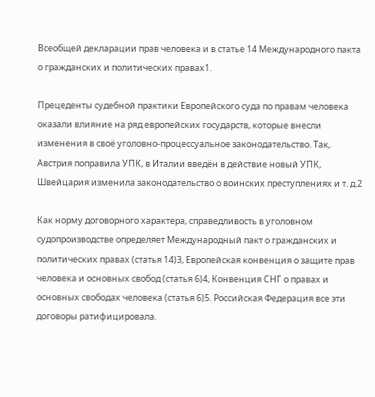Всеобщей декларации прав человека и в статье 14 Международного пакта о гражданских и политических правах1.

Прецеденты судебной практики Европейского суда по правам человека оказали влияние на ряд европейских государств, которые внесли изменения в своё уголовно-процессуальное законодательство. Так, Австрия поправила УПК, в Италии введён в действие новый УПК, Швейцария изменила законодательство о воинских преступлениях и т. д.2

Как норму договорного характера, справедливость в уголовном судопроизводстве определяет Международный пакт о гражданских и политических правах (статья 14)3, Европейская конвенция о защите прав человека и основных свобод (статья 6)4, Конвенция СНГ о правах и основных свободах человека (статья 6)5. Российская Федерация все эти договоры ратифицировала.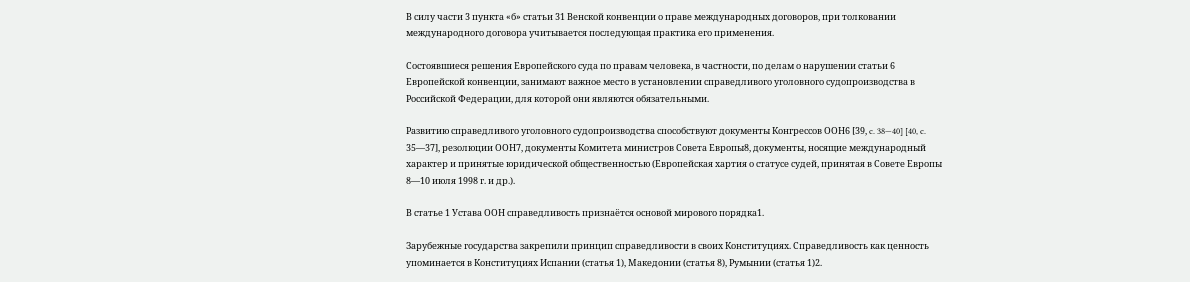В силу части 3 пункта «б» статьи 31 Венской конвенции о праве международных договоров, при толковании международного договора учитывается последующая практика его применения.

Состоявшиеся решения Европейского суда по правам человека, в частности, по делам о нарушении статьи 6 Европейской конвенции, занимают важное место в установлении справедливого уголовного судопроизводства в Российской Федерации, для которой они являются обязательными.

Развитию справедливого уголовного судопроизводства способствуют документы Конгрессов ООН6 [39, c. 38—40] [40, c. 35—37], резолюции ООН7, документы Комитета министров Совета Европы8, документы, носящие международный характер и принятые юридической общественностью (Европейская хартия о статусе судей, принятая в Совете Европы 8—10 июля 1998 г. и др.).

В статье 1 Устава ООН справедливость признаётся основой мирового порядка1.

Зарубежные государства закрепили принцип справедливости в своих Конституциях. Справедливость как ценность упоминается в Конституциях Испании (статья 1), Македонии (статья 8), Румынии (статья 1)2.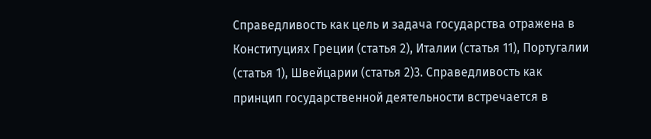Справедливость как цель и задача государства отражена в Конституциях Греции (статья 2), Италии (статья 11), Португалии (статья 1), Швейцарии (статья 2)3. Справедливость как принцип государственной деятельности встречается в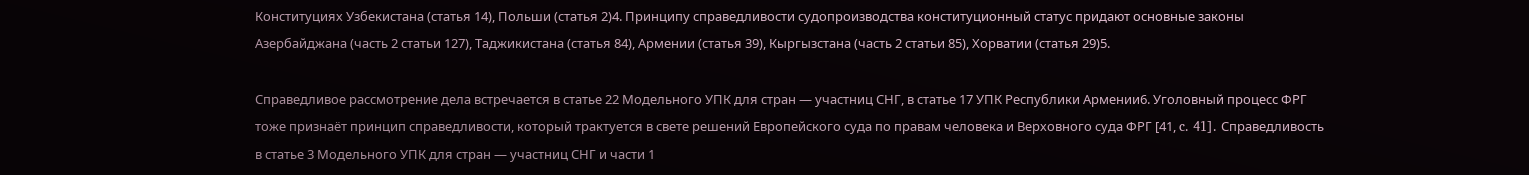Конституциях Узбекистана (статья 14), Польши (статья 2)4. Принципу справедливости судопроизводства конституционный статус придают основные законы Азербайджана (часть 2 статьи 127), Таджикистана (статья 84), Армении (статья 39), Кыргызстана (часть 2 статьи 85), Хорватии (статья 29)5.

Справедливое рассмотрение дела встречается в статье 22 Модельного УПК для стран — участниц СНГ, в статье 17 УПК Республики Армении6. Уголовный процесс ФРГ тоже признаёт принцип справедливости, который трактуется в свете решений Европейского суда по правам человека и Верховного суда ФРГ [41, c. 41]. Справедливость в статье 3 Модельного УПК для стран — участниц СНГ и части 1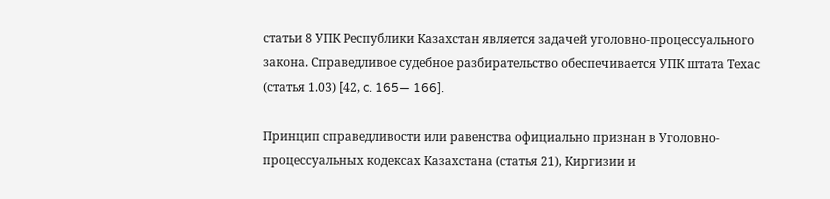статьи 8 УПК Республики Казахстан является задачей уголовно-процессуального закона. Справедливое судебное разбирательство обеспечивается УПК штата Техас (статья 1.03) [42, c. 165— 166].

Принцип справедливости или равенства официально признан в Уголовно-процессуальных кодексах Казахстана (статья 21), Киргизии и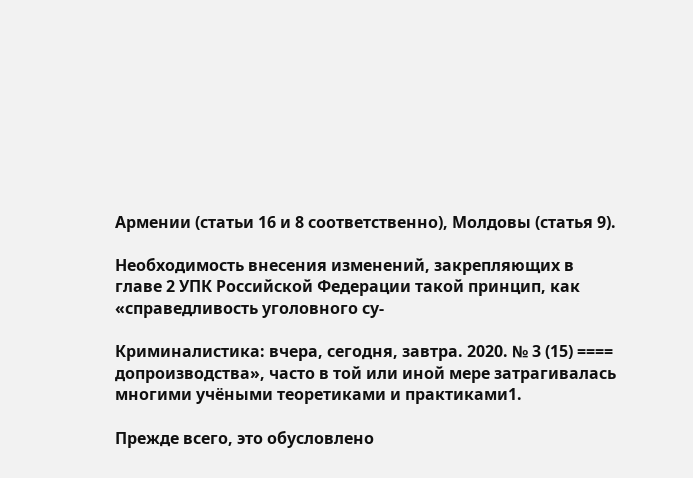Армении (статьи 16 и 8 соответственно), Молдовы (статья 9).

Необходимость внесения изменений, закрепляющих в главе 2 УПК Российской Федерации такой принцип, как «справедливость уголовного су-

Криминалистика: вчера, сегодня, завтра. 2020. № 3 (15) ==== допроизводства», часто в той или иной мере затрагивалась многими учёными теоретиками и практиками1.

Прежде всего, это обусловлено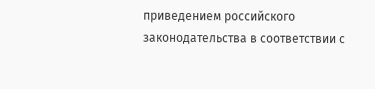приведением российского законодательства в соответствии с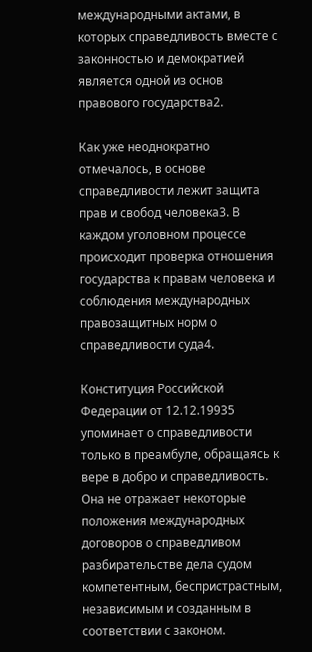международными актами, в которых справедливость вместе с законностью и демократией является одной из основ правового государства2.

Как уже неоднократно отмечалось, в основе справедливости лежит защита прав и свобод человека3. В каждом уголовном процессе происходит проверка отношения государства к правам человека и соблюдения международных правозащитных норм о справедливости суда4.

Конституция Российской Федерации от 12.12.19935 упоминает о справедливости только в преамбуле, обращаясь к вере в добро и справедливость. Она не отражает некоторые положения международных договоров о справедливом разбирательстве дела судом компетентным, беспристрастным, независимым и созданным в соответствии с законом.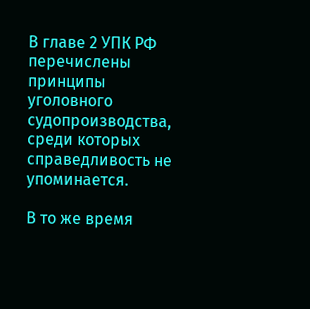В главе 2 УПК РФ перечислены принципы уголовного судопроизводства, среди которых справедливость не упоминается.

В то же время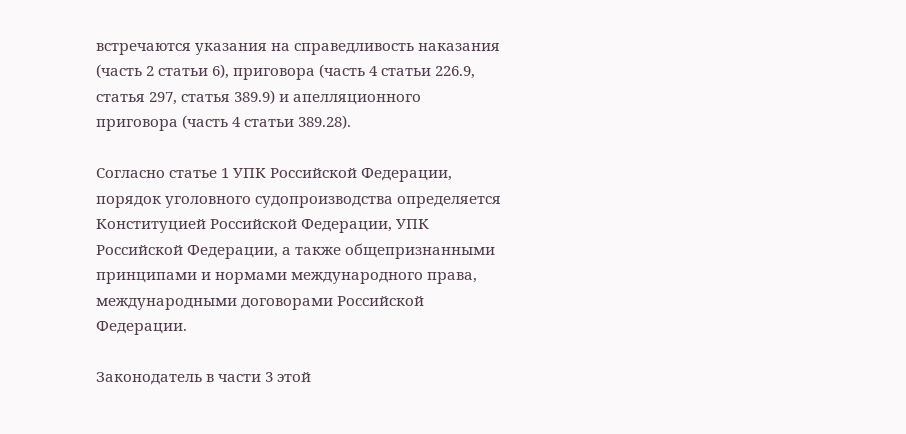встречаются указания на справедливость наказания (часть 2 статьи 6), приговора (часть 4 статьи 226.9, статья 297, статья 389.9) и апелляционного приговора (часть 4 статьи 389.28).

Согласно статье 1 УПК Российской Федерации, порядок уголовного судопроизводства определяется Конституцией Российской Федерации, УПК Российской Федерации, а также общепризнанными принципами и нормами международного права, международными договорами Российской Федерации.

Законодатель в части 3 этой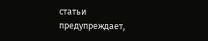статьи предупреждает,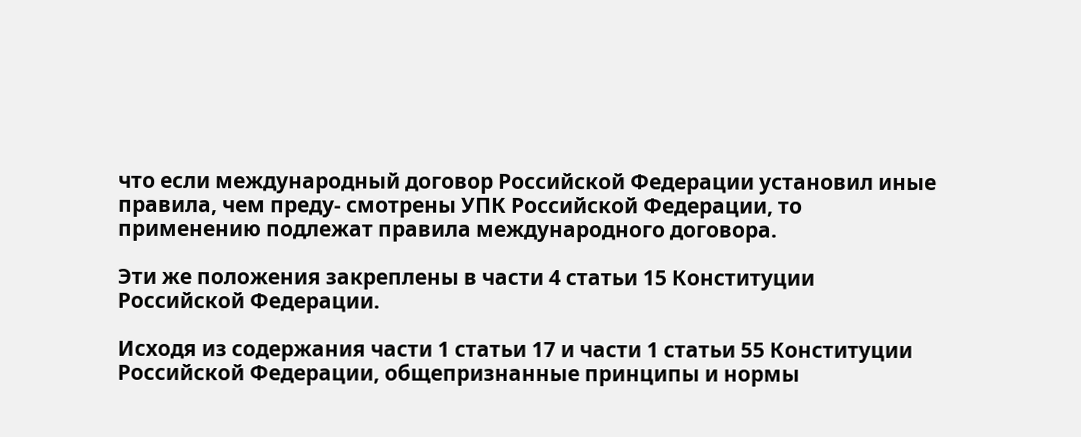что если международный договор Российской Федерации установил иные правила, чем преду- смотрены УПК Российской Федерации, то применению подлежат правила международного договора.

Эти же положения закреплены в части 4 статьи 15 Конституции Российской Федерации.

Исходя из содержания части 1 статьи 17 и части 1 статьи 55 Конституции Российской Федерации, общепризнанные принципы и нормы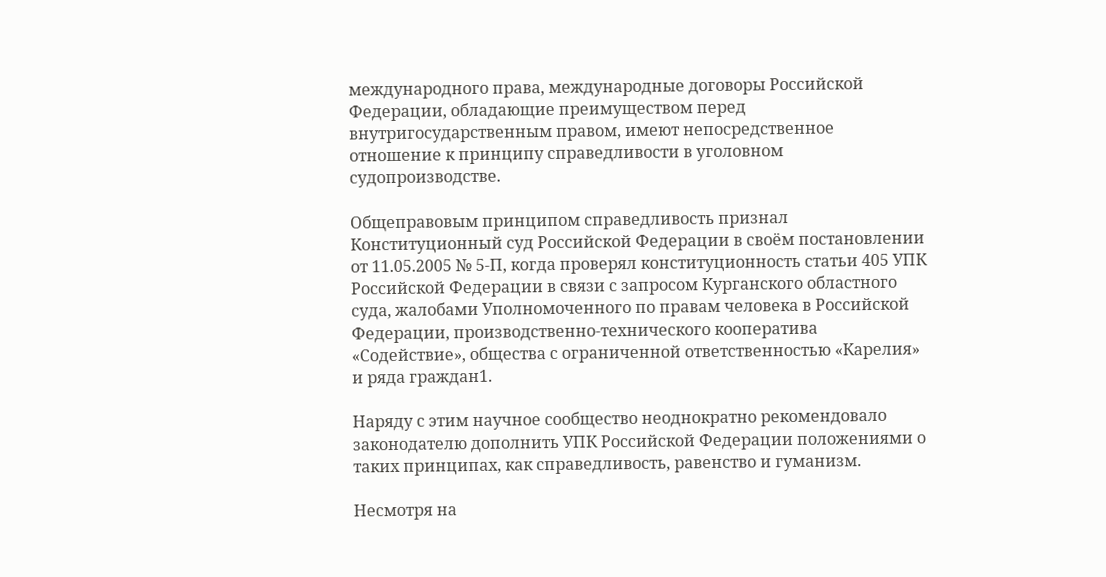международного права, международные договоры Российской Федерации, обладающие преимуществом перед внутригосударственным правом, имеют непосредственное отношение к принципу справедливости в уголовном судопроизводстве.

Общеправовым принципом справедливость признал Конституционный суд Российской Федерации в своём постановлении от 11.05.2005 № 5-П, когда проверял конституционность статьи 405 УПК Российской Федерации в связи с запросом Курганского областного суда, жалобами Уполномоченного по правам человека в Российской Федерации, производственно-технического кооператива «Содействие», общества с ограниченной ответственностью «Карелия» и ряда граждан1.

Наряду с этим научное сообщество неоднократно рекомендовало законодателю дополнить УПК Российской Федерации положениями о таких принципах, как справедливость, равенство и гуманизм.

Несмотря на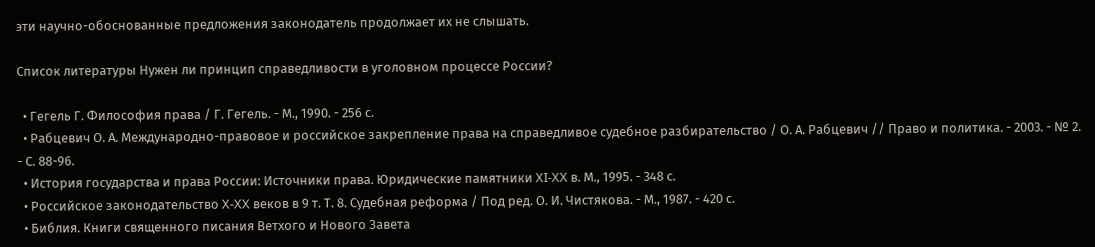эти научно-обоснованные предложения законодатель продолжает их не слышать.

Список литературы Нужен ли принцип справедливости в уголовном процессе России?

  • Гегель Г. Философия права / Г. Гегель. - М., 1990. - 256 с.
  • Рабцевич О. А. Международно-правовое и российское закрепление права на справедливое судебное разбирательство / О. А. Рабцевич // Право и политика. - 2003. - № 2. - С. 88-96.
  • История государства и права России: Источники права. Юридические памятники XI-XX в. М., 1995. - 348 с.
  • Российское законодательство X-XX веков в 9 т. Т. 8. Судебная реформа / Под ред. О. И. Чистякова. - М., 1987. - 420 с.
  • Библия. Книги священного писания Ветхого и Нового Завета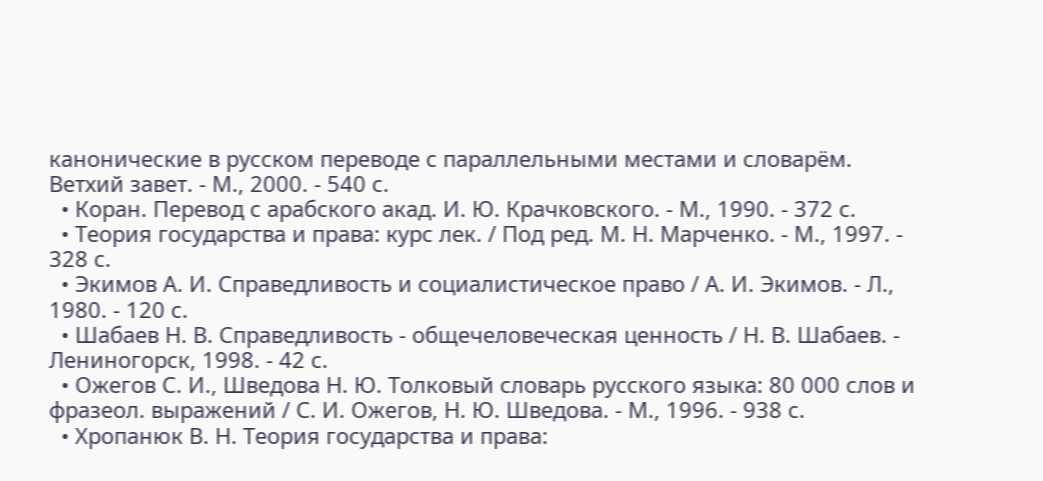канонические в русском переводе с параллельными местами и словарём. Ветхий завет. - М., 2000. - 540 с.
  • Коран. Перевод с арабского акад. И. Ю. Крачковского. - М., 1990. - 372 с.
  • Теория государства и права: курс лек. / Под ред. М. Н. Марченко. - М., 1997. - 328 с.
  • Экимов А. И. Справедливость и социалистическое право / А. И. Экимов. - Л., 1980. - 120 с.
  • Шабаев Н. В. Справедливость - общечеловеческая ценность / Н. В. Шабаев. - Лениногорск, 1998. - 42 с.
  • Ожегов С. И., Шведова Н. Ю. Толковый словарь русского языка: 80 000 слов и фразеол. выражений / С. И. Ожегов, Н. Ю. Шведова. - М., 1996. - 938 с.
  • Хропанюк В. Н. Теория государства и права: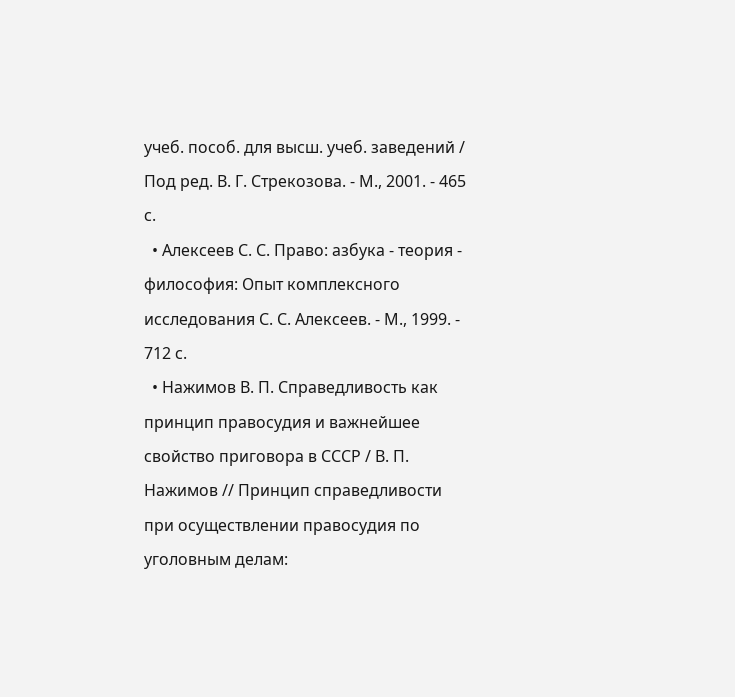учеб. пособ. для высш. учеб. заведений / Под ред. В. Г. Стрекозова. - М., 2001. - 465 с.
  • Алексеев С. С. Право: азбука - теория - философия: Опыт комплексного исследования С. С. Алексеев. - М., 1999. - 712 с.
  • Нажимов В. П. Справедливость как принцип правосудия и важнейшее свойство приговора в СССР / В. П. Нажимов // Принцип справедливости при осуществлении правосудия по уголовным делам: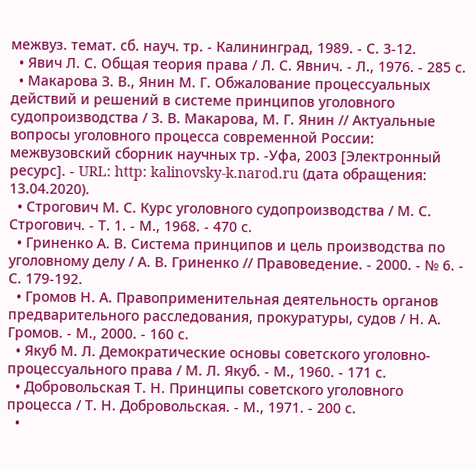межвуз. темат. сб. науч. тр. - Калининград, 1989. - С. 3-12.
  • Явич Л. С. Общая теория права / Л. С. Явнич. - Л., 1976. - 285 с.
  • Макарова З. В., Янин М. Г. Обжалование процессуальных действий и решений в системе принципов уголовного судопроизводства / З. В. Макарова, М. Г. Янин // Актуальные вопросы уголовного процесса современной России: межвузовский сборник научных тр. -Уфа, 2003 [Электронный ресурс]. - URL: http: kalinovsky-k.narod.ru (дата обращения: 13.04.2020).
  • Строгович М. С. Курс уголовного судопроизводства / М. С. Строгович. - Т. 1. - М., 1968. - 470 с.
  • Гриненко А. В. Система принципов и цель производства по уголовному делу / А. В. Гриненко // Правоведение. - 2000. - № 6. - С. 179-192.
  • Громов Н. А. Правоприменительная деятельность органов предварительного расследования, прокуратуры, судов / Н. А. Громов. - М., 2000. - 160 с.
  • Якуб М. Л. Демократические основы советского уголовно-процессуального права / М. Л. Якуб. - М., 1960. - 171 с.
  • Добровольская Т. Н. Принципы советского уголовного процесса / Т. Н. Добровольская. - М., 1971. - 200 с.
  •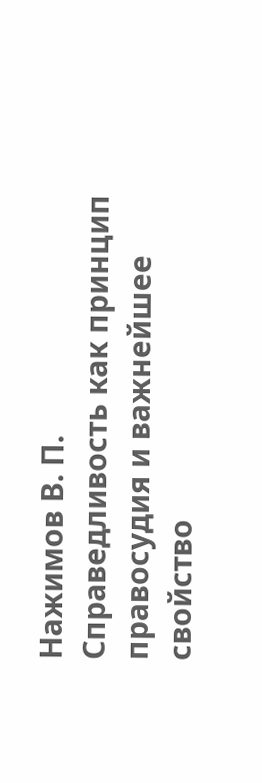Нажимов В. П. Справедливость как принцип правосудия и важнейшее свойство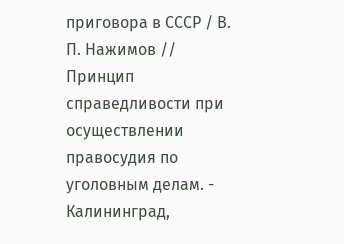приговора в СССР / В. П. Нажимов // Принцип справедливости при осуществлении правосудия по уголовным делам. - Калининград,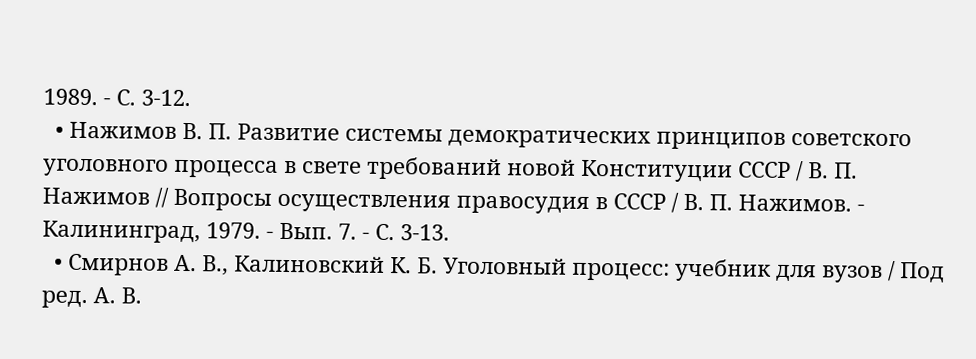1989. - С. 3-12.
  • Нажимов В. П. Развитие системы демократических принципов советского уголовного процесса в свете требований новой Конституции СССР / В. П. Нажимов // Вопросы осуществления правосудия в СССР / В. П. Нажимов. - Калининград, 1979. - Вып. 7. - С. 3-13.
  • Смирнов А. В., Калиновский К. Б. Уголовный процесс: учебник для вузов / Под ред. А. В.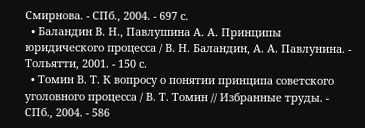Смирнова. - СПб., 2004. - 697 с.
  • Баландин В. Н., Павлушина А. А. Принципы юридического процесса / В. Н. Баландин, А. А. Павлунина. - Тольятти, 2001. - 150 с.
  • Томин В. Т. К вопросу о понятии принципа советского уголовного процесса / В. Т. Томин // Избранные труды. - СПб., 2004. - 586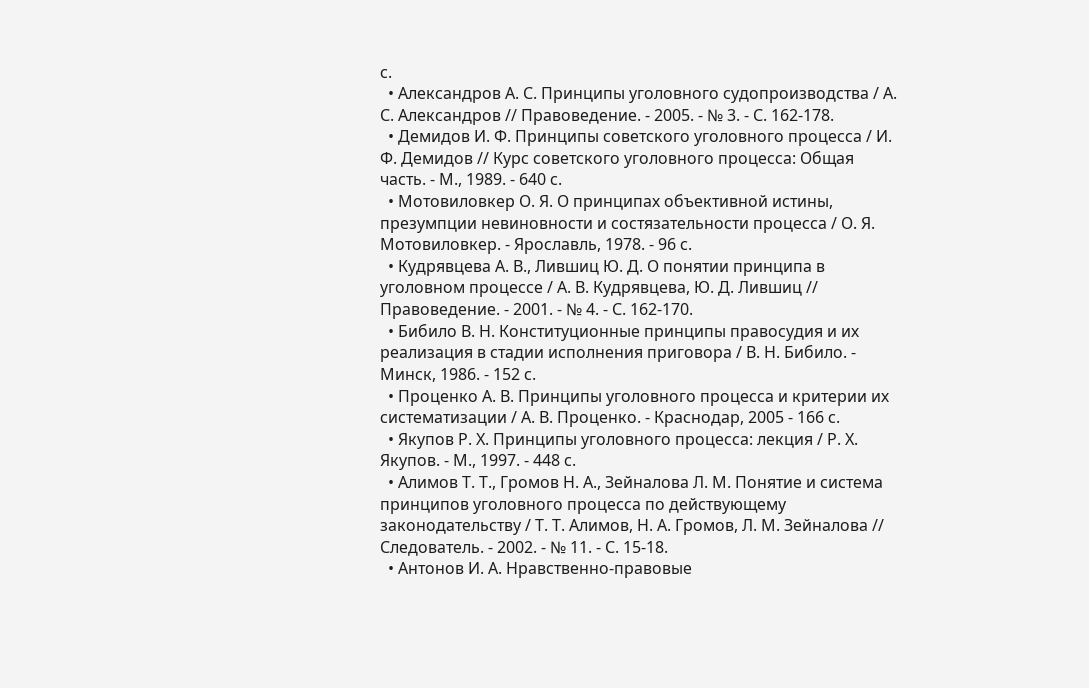с.
  • Александров А. С. Принципы уголовного судопроизводства / А. С. Александров // Правоведение. - 2005. - № 3. - С. 162-178.
  • Демидов И. Ф. Принципы советского уголовного процесса / И. Ф. Демидов // Курс советского уголовного процесса: Общая часть. - М., 1989. - 640 с.
  • Мотовиловкер О. Я. О принципах объективной истины, презумпции невиновности и состязательности процесса / О. Я. Мотовиловкер. - Ярославль, 1978. - 96 с.
  • Кудрявцева А. В., Лившиц Ю. Д. О понятии принципа в уголовном процессе / А. В. Кудрявцева, Ю. Д. Лившиц // Правоведение. - 2001. - № 4. - С. 162-170.
  • Бибило В. Н. Конституционные принципы правосудия и их реализация в стадии исполнения приговора / В. Н. Бибило. - Минск, 1986. - 152 с.
  • Проценко А. В. Принципы уголовного процесса и критерии их систематизации / А. В. Проценко. - Краснодар, 2005 - 166 с.
  • Якупов Р. Х. Принципы уголовного процесса: лекция / Р. Х. Якупов. - М., 1997. - 448 с.
  • Алимов Т. Т., Громов Н. А., Зейналова Л. М. Понятие и система принципов уголовного процесса по действующему законодательству / Т. Т. Алимов, Н. А. Громов, Л. М. Зейналова // Следователь. - 2002. - № 11. - С. 15-18.
  • Антонов И. А. Нравственно-правовые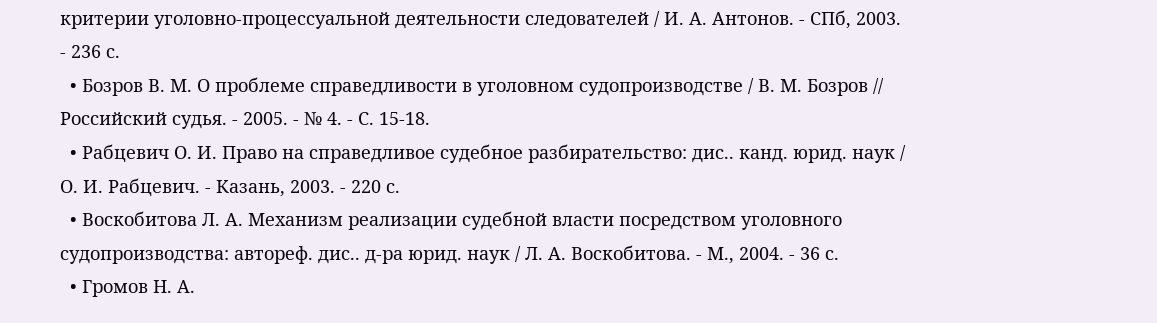критерии уголовно-процессуальной деятельности следователей / И. А. Антонов. - СПб, 2003. - 236 с.
  • Бозров В. М. О проблеме справедливости в уголовном судопроизводстве / В. М. Бозров // Российский судья. - 2005. - № 4. - С. 15-18.
  • Рабцевич О. И. Право на справедливое судебное разбирательство: дис.. канд. юрид. наук / О. И. Рабцевич. - Казань, 2003. - 220 с.
  • Воскобитова Л. А. Механизм реализации судебной власти посредством уголовного судопроизводства: автореф. дис.. д-ра юрид. наук / Л. А. Воскобитова. - М., 2004. - 36 с.
  • Громов Н. А.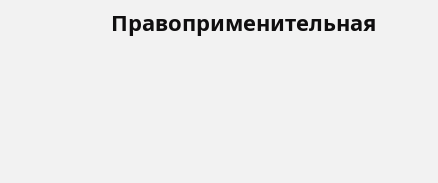Правоприменительная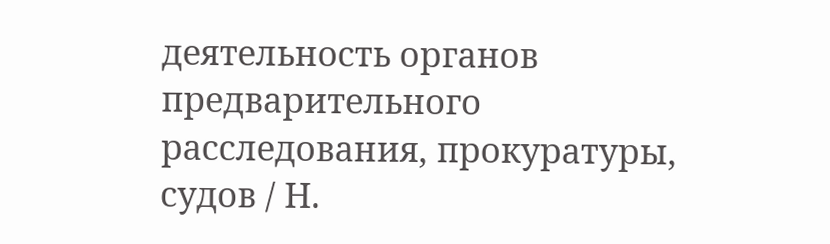деятельность органов предварительного расследования, прокуратуры, судов / Н.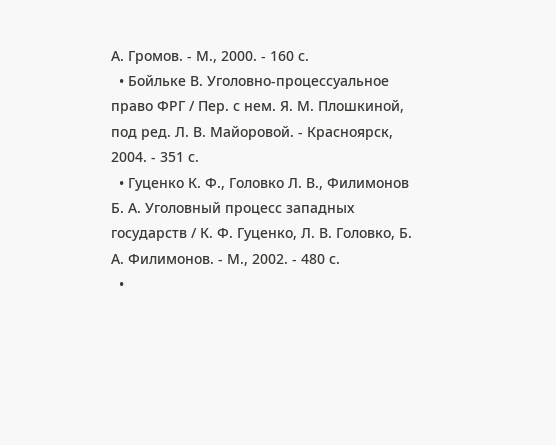А. Громов. - М., 2000. - 160 с.
  • Бойльке В. Уголовно-процессуальное право ФРГ / Пер. с нем. Я. М. Плошкиной, под ред. Л. В. Майоровой. - Красноярск, 2004. - 351 с.
  • Гуценко К. Ф., Головко Л. В., Филимонов Б. А. Уголовный процесс западных государств / К. Ф. Гуценко, Л. В. Головко, Б. А. Филимонов. - М., 2002. - 480 с.
  •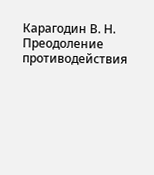Карагодин В. Н. Преодоление противодействия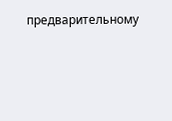предварительному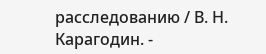расследованию / В. Н. Карагодин. -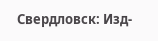Свердловск: Изд-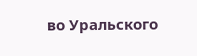во Уральского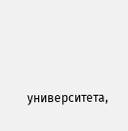университета,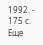1992. - 175 с.
Еще